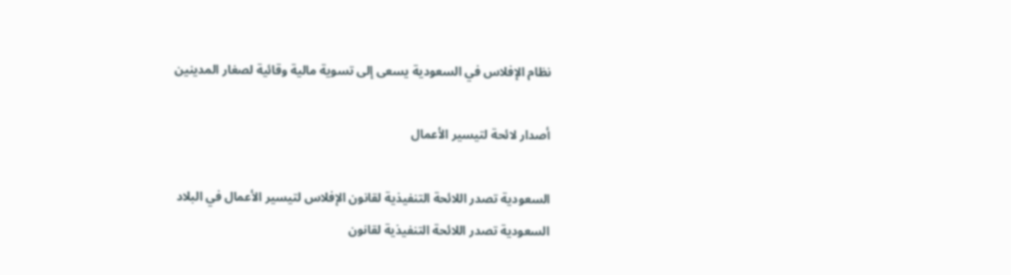نظام الإفلاس في السعودية يسعى إلى تسوية مالية وقائية لصغار المدينين

أصدار لائحة لتيسير الأعمال

السعودية تصدر اللائحة التنفيذية لقانون الإفلاس لتيسير الأعمال في البلاد
السعودية تصدر اللائحة التنفيذية لقانون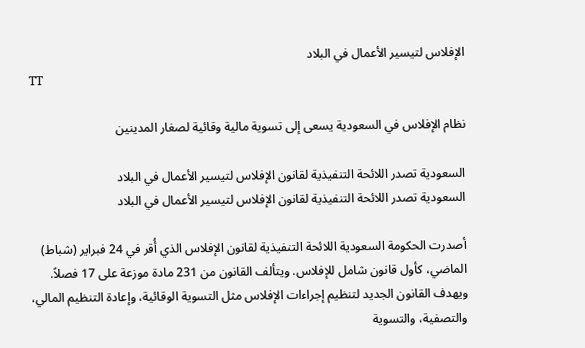الإفلاس لتيسير الأعمال في البلاد
TT

نظام الإفلاس في السعودية يسعى إلى تسوية مالية وقائية لصغار المدينين

السعودية تصدر اللائحة التنفيذية لقانون الإفلاس لتيسير الأعمال في البلاد
السعودية تصدر اللائحة التنفيذية لقانون الإفلاس لتيسير الأعمال في البلاد

أصدرت الحكومة السعودية اللائحة التنفيذية لقانون الإفلاس الذي أُقر في 24 فبراير (شباط) الماضي، كأول قانون شامل للإفلاس. ويتألف القانون من 231 مادة موزعة على 17 فصلاً. ويهدف القانون الجديد لتنظيم إجراءات الإفلاس مثل التسوية الوقائية، وإعادة التنظيم المالي، والتصفية، والتسوية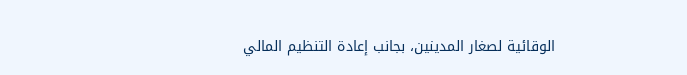الوقائية لصغار المدينين، بجانب إعادة التنظيم المالي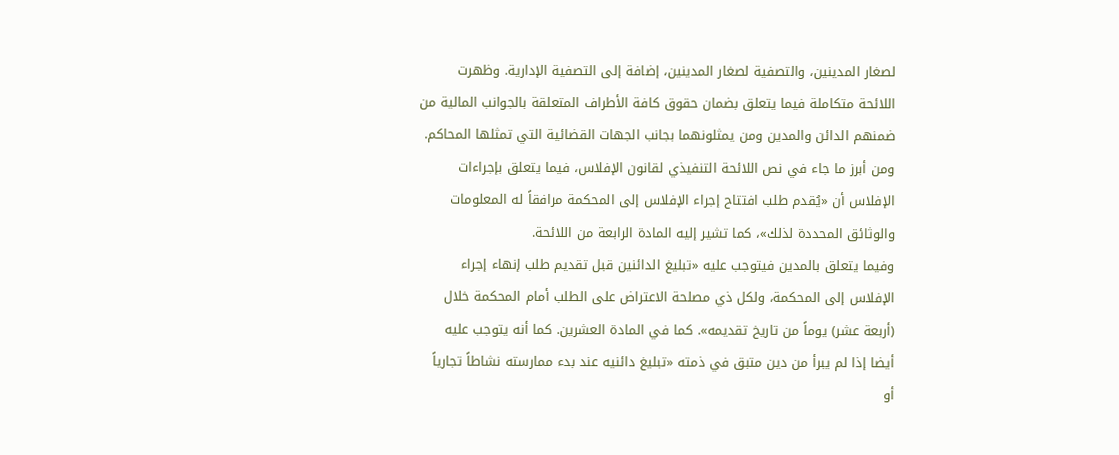لصغار المدينين، والتصفية لصغار المدينين، إضافة إلى التصفية الإدارية. وظهرت اللائحة متكاملة فيما يتعلق بضمان حقوق كافة الأطراف المتعلقة بالجوانب المالية من ضمنهم الدائن والمدين ومن يمثلونهما بجانب الجهات القضائية التي تمثلها المحاكم.
ومن أبرز ما جاء في نص اللائحة التنفيذي لقانون الإفلاس، فيما يتعلق بإجراءات الإفلاس أن «يُقدم طلب افتتاح إجراء الإفلاس إلى المحكمة مرافقاً له المعلومات والوثائق المحددة لذلك»، كما تشير إليه المادة الرابعة من اللائحة.
وفيما يتعلق بالمدين فيتوجب عليه «تبليغ الدائنين قبل تقديم طلب إنهاء إجراء الإفلاس إلى المحكمة، ولكل ذي مصلحة الاعتراض على الطلب أمام المحكمة خلال (أربعة عشر) يوماً من تاريخ تقديمه». كما في المادة العشرين. كما أنه يتوجب عليه أيضا إذا لم يبرأ من دين متبق في ذمته «تبليغ دائنيه عند بدء ممارسته نشاطاً تجارياً أو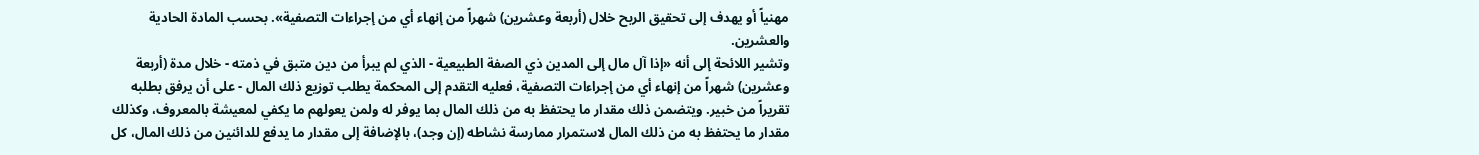مهنياً أو يهدف إلى تحقيق الربح خلال (أربعة وعشرين) شهراً من إنهاء أي من إجراءات التصفية». بحسب المادة الحادية والعشرين.
وتشير اللائحة إلى أنه «إذا آل مال إلى المدين ذي الصفة الطبيعية - الذي لم يبرأ من دين متبق في ذمته - خلال مدة (أربعة وعشرين) شهراً من إنهاء أي من إجراءات التصفية، فعليه التقدم إلى المحكمة يطلب توزيع ذلك المال - على أن يرفق بطلبه تقريراً من خبير. ويتضمن ذلك مقدار ما يحتفظ به من ذلك المال بما يوفر له ولمن يعولهم ما يكفي لمعيشة بالمعروف، وكذلك مقدار ما يحتفظ به من ذلك المال لاستمرار ممارسة نشاطه (إن وجد)، بالإضافة إلى مقدار ما يدفع للدائنين من ذلك المال، كل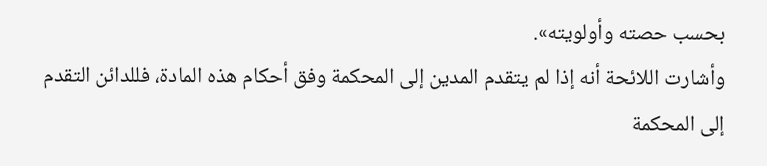بحسب حصته وأولويته».
وأشارت اللائحة أنه إذا لم يتقدم المدين إلى المحكمة وفق أحكام هذه المادة، فللدائن التقدم إلى المحكمة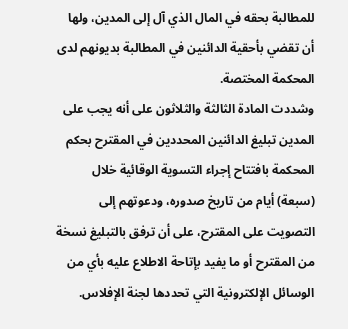للمطالبة بحقه في المال الذي آل إلى المدين، ولها أن تقضي بأحقية الدائنين في المطالبة بديونهم لدى المحكمة المختصة.
وشددت المادة الثالثة والثلاثون على أنه يجب على المدين تبليغ الدائنين المحددين في المقترح بحكم المحكمة بافتتاح إجراء التسوية الوقائية خلال (سبعة) أيام من تاريخ صدوره، ودعوتهم إلى التصويت على المقترح، على أن ترفق بالتبليغ نسخة من المقترح أو ما يفيد بإتاحة الاطلاع عليه بأي من الوسائل الإلكترونية التي تحددها لجنة الإفلاس.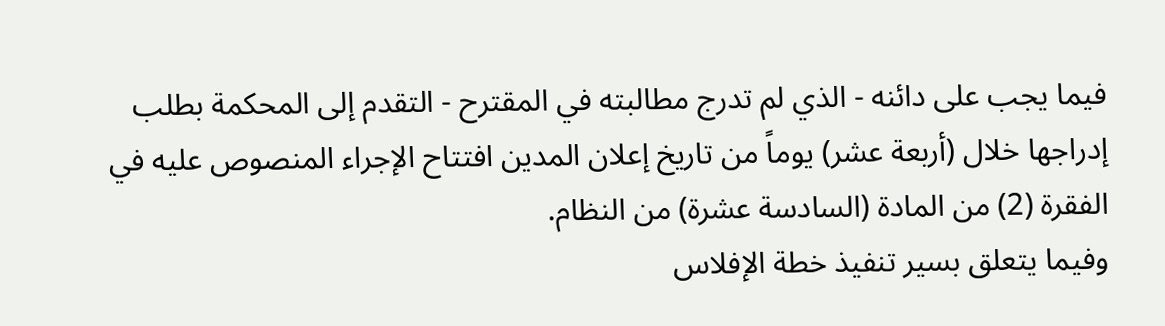فيما يجب على دائنه - الذي لم تدرج مطالبته في المقترح - التقدم إلى المحكمة بطلب إدراجها خلال (أربعة عشر) يوماً من تاريخ إعلان المدين افتتاح الإجراء المنصوص عليه في الفقرة (2) من المادة (السادسة عشرة) من النظام.
وفيما يتعلق بسير تنفيذ خطة الإفلاس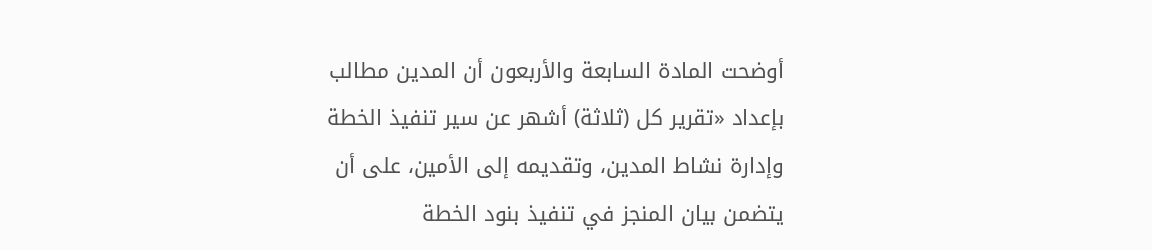أوضحت المادة السابعة والأربعون أن المدين مطالب بإعداد «تقرير كل (ثلاثة) أشهر عن سير تنفيذ الخطة وإدارة نشاط المدين، وتقديمه إلى الأمين، على أن يتضمن بيان المنجز في تنفيذ بنود الخطة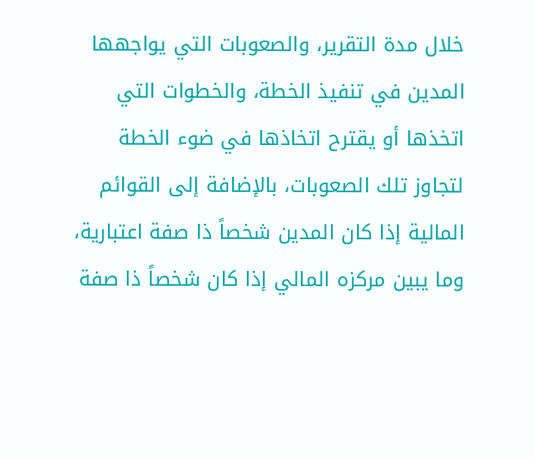خلال مدة التقرير، والصعوبات التي يواجهها المدين في تنفيذ الخطة، والخطوات التي اتخذها أو يقترح اتخاذها في ضوء الخطة لتجاوز تلك الصعوبات، بالإضافة إلى القوائم المالية إذا كان المدين شخصاً ذا صفة اعتبارية، وما يبين مركزه المالي إذا كان شخصاً ذا صفة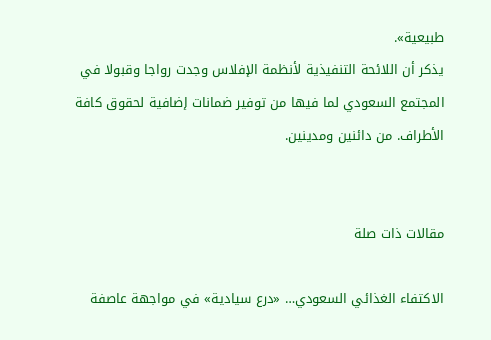طبيعية».
يذكر أن اللائحة التنفيذية لأنظمة الإفلاس وجدت رواجا وقبولا في المجتمع السعودي لما فيها من توفير ضمانات إضافية لحقوق كافة الأطراف. من دائنين ومدينين.


مقالات ذات صلة

الاكتفاء الغذائي السعودي… «درع سيادية» في مواجهة عاصفة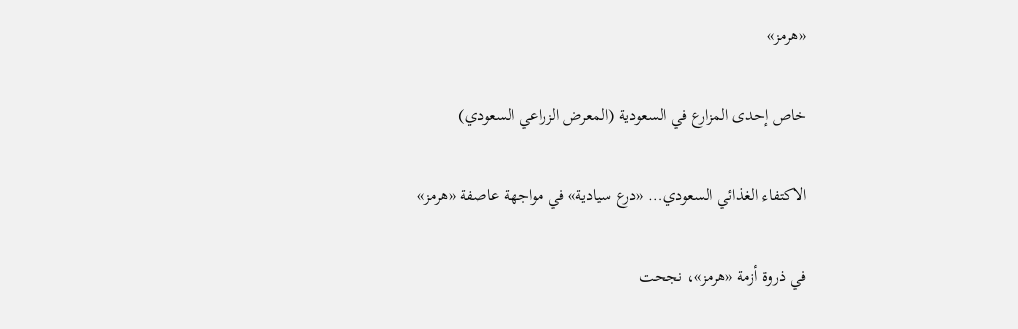«هرمز»

خاص إحدى المزارع في السعودية (المعرض الزراعي السعودي)

الاكتفاء الغذائي السعودي… «درع سيادية» في مواجهة عاصفة «هرمز»

في ذروة أزمة «هرمز»، نجحت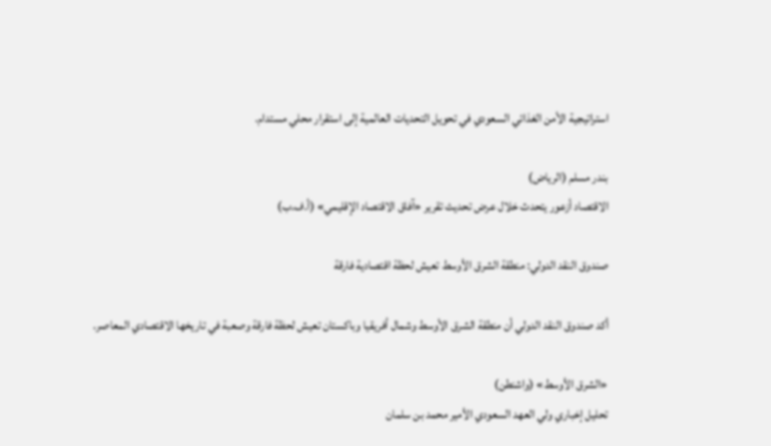استراتيجية الأمن الغذائي السعودي في تحويل التحديات العالمية إلى استقرار محلي مستدام.

بندر مسلم (الرياض)
الاقتصاد أزعور يتحدث خلال عرض تحديث تقرير «آفاق الاقتصاد الإقليمي» (أ.ف.ب)

صندوق النقد الدولي: منطقة الشرق الأوسط تعيش لحظة اقتصادية فارقة

أكد صندوق النقد الدولي أن منطقة الشرق الأوسط وشمال أفريقيا وباكستان تعيش لحظة فارقة وصعبة في تاريخها الاقتصادي المعاصر.

«الشرق الأوسط» (واشنطن)
تحليل إخباري ولي العهد السعودي الأمير محمد بن سلمان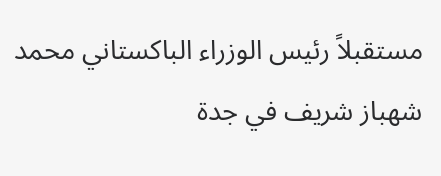مستقبلاً رئيس الوزراء الباكستاني محمد شهباز شريف في جدة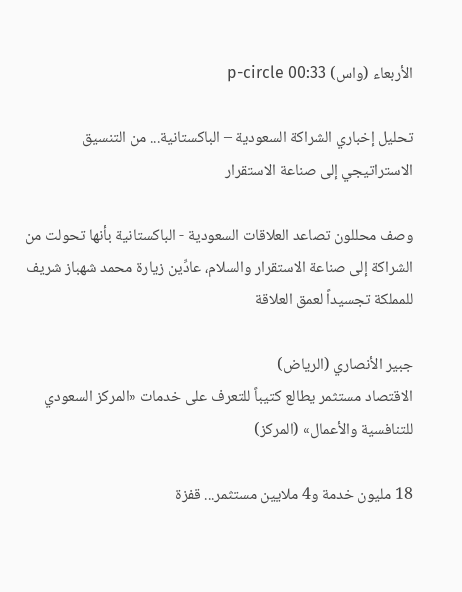الأربعاء (واس) p-circle 00:33

تحليل إخباري الشراكة السعودية – الباكستانية... من التنسيق الاستراتيجي إلى صناعة الاستقرار

وصف محللون تصاعد العلاقات السعودية - الباكستانية بأنها تحولت من الشراكة إلى صناعة الاستقرار والسلام، عادِّين زيارة محمد شهباز شريف للمملكة تجسيداً لعمق العلاقة

جبير الأنصاري (الرياض)
الاقتصاد مستثمر يطالع كتيباً للتعرف على خدمات «المركز السعودي للتنافسية والأعمال» (المركز)

18 مليون خدمة و4 ملايين مستثمر... قفزة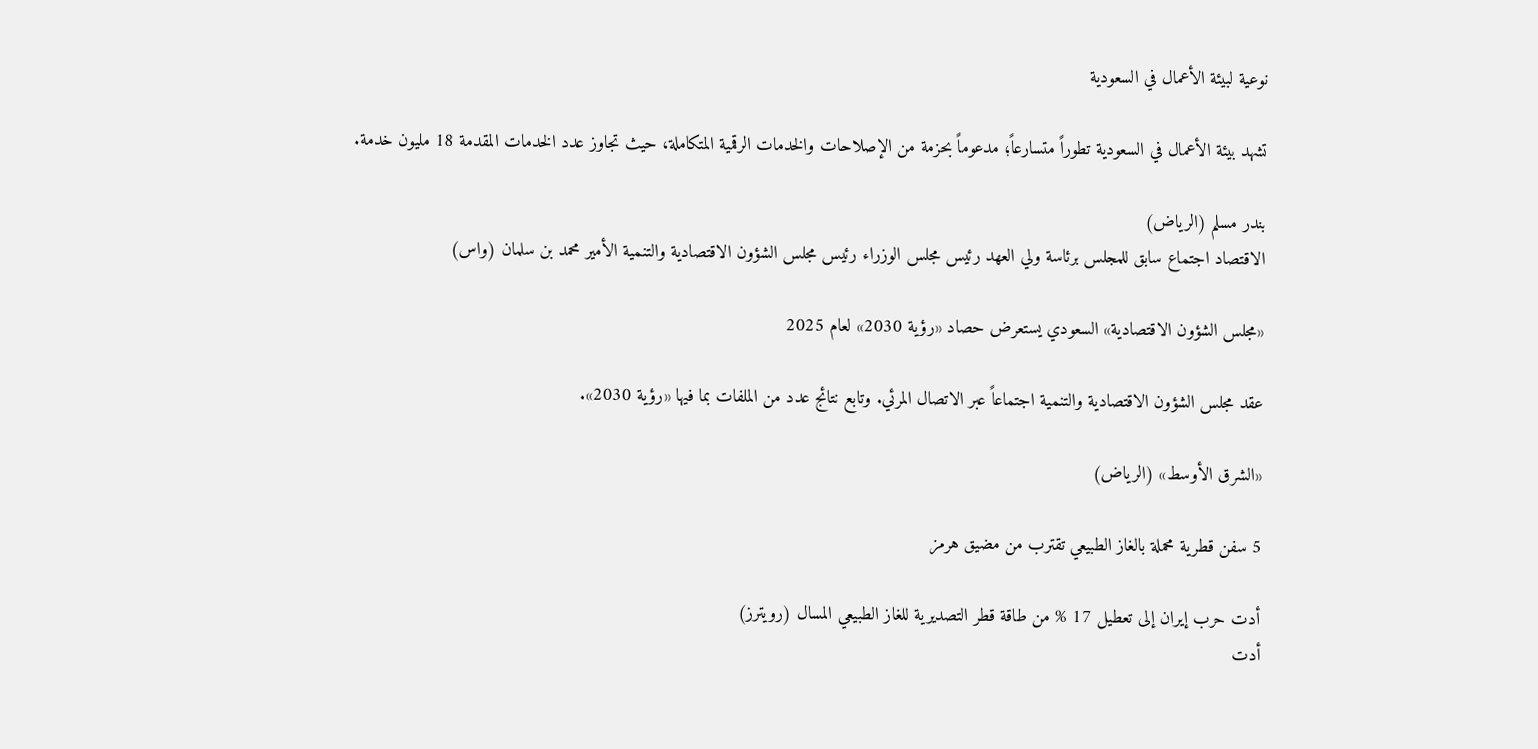نوعية لبيئة الأعمال في السعودية

تشهد بيئة الأعمال في السعودية تطوراً متسارعاً؛ مدعوماً بحزمة من الإصلاحات والخدمات الرقمية المتكاملة، حيث تجاوز عدد الخدمات المقدمة 18 مليون خدمة.

بندر مسلم (الرياض)
الاقتصاد اجتماع سابق للمجلس برئاسة ولي العهد رئيس مجلس الوزراء رئيس مجلس الشؤون الاقتصادية والتنمية الأمير محمد بن سلمان (واس)

«مجلس الشؤون الاقتصادية» السعودي يستعرض حصاد «رؤية 2030» لعام 2025

عقد مجلس الشؤون الاقتصادية والتنمية اجتماعاً عبر الاتصال المرئي. وتابع نتائج عدد من الملفات بما فيها «رؤية 2030».

«الشرق الأوسط» (الرياض)

5 سفن قطرية محملة بالغاز الطبيعي تقترب من مضيق هرمز

أدت حرب إيران إلى تعطيل 17 % من طاقة قطر التصديرية للغاز الطبيعي المسال (رويترز)
أدت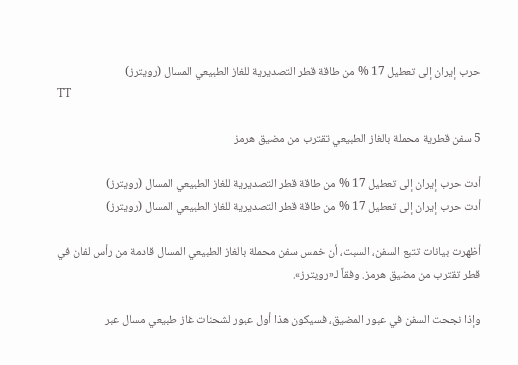حرب إيران إلى تعطيل 17 % من طاقة قطر التصديرية للغاز الطبيعي المسال (رويترز)
TT

5 سفن قطرية محملة بالغاز الطبيعي تقترب من مضيق هرمز

أدت حرب إيران إلى تعطيل 17 % من طاقة قطر التصديرية للغاز الطبيعي المسال (رويترز)
أدت حرب إيران إلى تعطيل 17 % من طاقة قطر التصديرية للغاز الطبيعي المسال (رويترز)

أظهرت بيانات تتبع السفن، السبت، أن خمس سفن محملة بالغاز الطبيعي المسال قادمة من رأس لفان في قطر تقترب من مضيق هرمز. وفقاً لـ«رويترز».

وإذا نجحت السفن في عبور المضيق، فسيكون هذا أول عبور لشحنات غاز طبيعي مسال عبر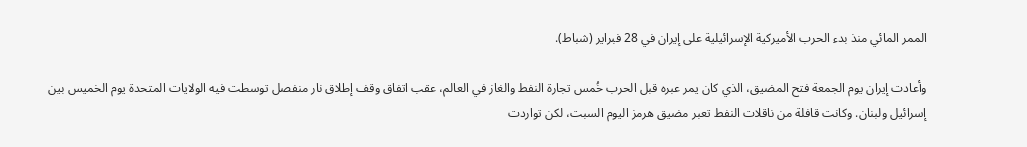الممر المائي منذ بدء الحرب الأميركية الإسرائيلية على إيران في 28 فبراير (شباط).

وأعادت إيران يوم الجمعة فتح المضيق، الذي كان يمر عبره قبل الحرب خُمس تجارة النفط والغاز في العالم، عقب اتفاق وقف إطلاق نار منفصل توسطت فيه الولايات المتحدة يوم الخميس بين إسرائيل ولبنان. وكانت قافلة من ناقلات النفط تعبر مضيق هرمز اليوم السبت، لكن تواردت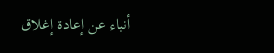أنباء عن إعادة إغلاق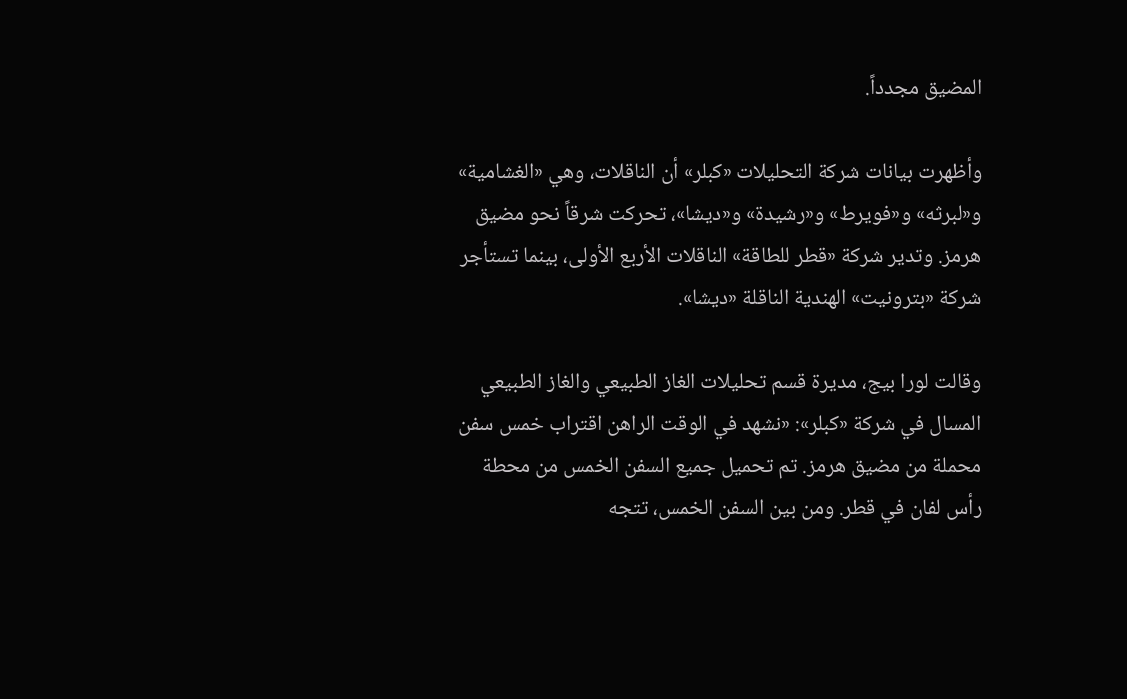المضيق مجدداً.

وأظهرت بيانات شركة التحليلات «كبلر» أن الناقلات، وهي «الغشامية» و«لبرثه» و«فويرط» و«رشيدة» و«ديشا»، تحركت شرقاً نحو مضيق هرمز. وتدير شركة «قطر للطاقة» الناقلات الأربع الأولى، بينما تستأجر شركة «بترونيت» الهندية الناقلة «ديشا».

وقالت لورا بيج، مديرة قسم تحليلات الغاز الطبيعي والغاز الطبيعي المسال في شركة «كبلر»: «نشهد في الوقت الراهن اقتراب خمس سفن محملة من مضيق هرمز. تم تحميل جميع السفن الخمس من محطة رأس لفان في قطر. ومن بين السفن الخمس، تتجه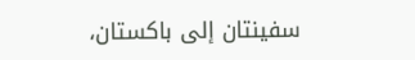سفينتان إلى باكستان،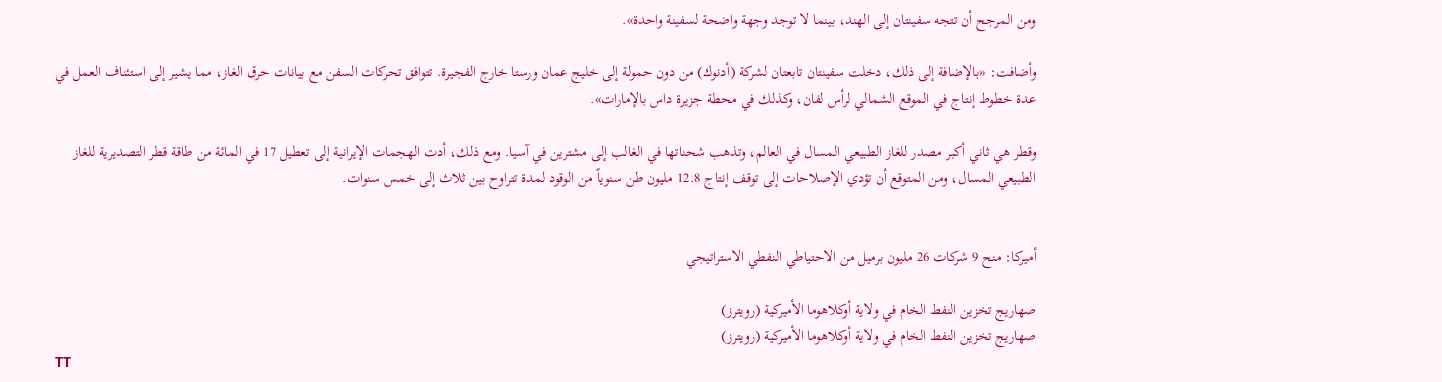ومن المرجح أن تتجه سفينتان إلى الهند، بينما لا توجد وجهة واضحة لسفينة واحدة».

وأضافت: «بالإضافة إلى ذلك، دخلت سفينتان تابعتان لشركة (أدنوك) من دون حمولة إلى خليج عمان ورستا خارج الفجيرة. تتوافق تحركات السفن مع بيانات حرق الغاز، مما يشير إلى استئناف العمل في عدة خطوط إنتاج في الموقع الشمالي لرأس لفان، وكذلك في محطة جزيرة داس بالإمارات».

وقطر هي ثاني أكبر مصدر للغاز الطبيعي المسال في العالم، وتذهب شحناتها في الغالب إلى مشترين في آسيا. ومع ذلك، أدت الهجمات الإيرانية إلى تعطيل 17 في المائة من طاقة قطر التصديرية للغاز الطبيعي المسال، ومن المتوقع أن تؤدي الإصلاحات إلى توقف إنتاج 12.8 مليون طن سنوياً من الوقود لمدة تتراوح بين ثلاث إلى خمس سنوات.


أميركا: منح 9 شركات 26 مليون برميل من الاحتياطي النفطي الاستراتيجي

صهاريج تخزين النفط الخام في ولاية أوكلاهوما الأميركية (رويترز)
صهاريج تخزين النفط الخام في ولاية أوكلاهوما الأميركية (رويترز)
TT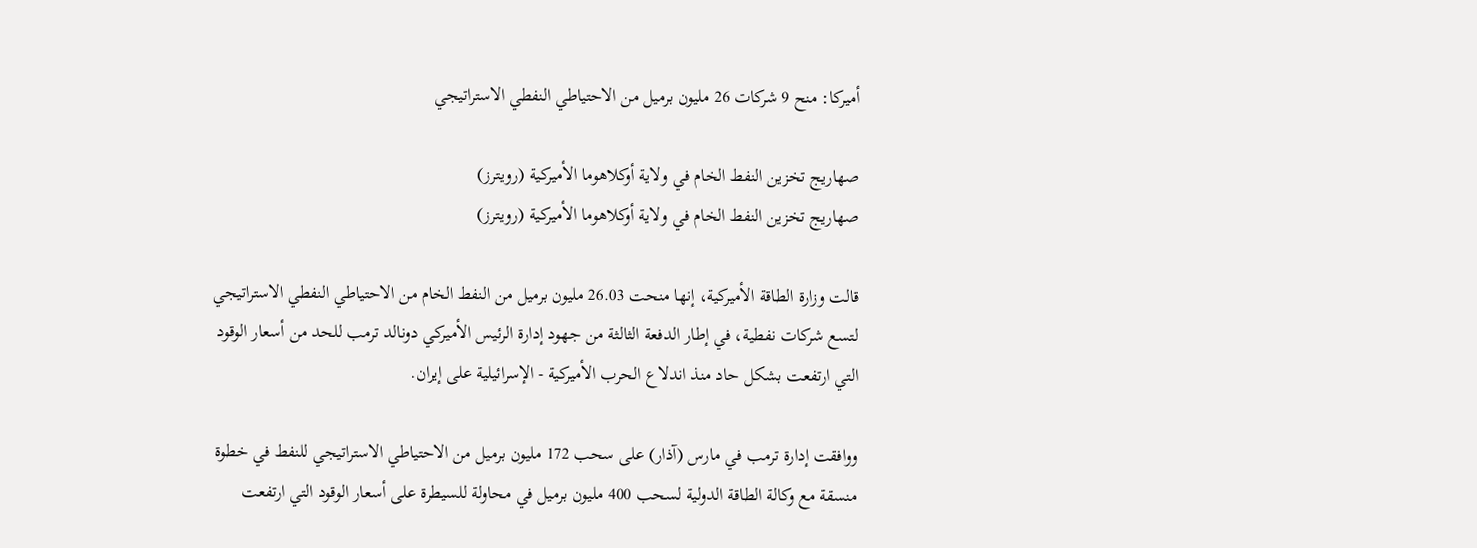أميركا: منح 9 شركات 26 مليون برميل من الاحتياطي النفطي الاستراتيجي

صهاريج تخزين النفط الخام في ولاية أوكلاهوما الأميركية (رويترز)
صهاريج تخزين النفط الخام في ولاية أوكلاهوما الأميركية (رويترز)

قالت وزارة الطاقة الأميركية، إنها منحت 26.03 مليون برميل من النفط الخام من الاحتياطي النفطي الاستراتيجي لتسع شركات نفطية، في إطار الدفعة الثالثة من جهود إدارة الرئيس الأميركي دونالد ترمب للحد من أسعار الوقود التي ارتفعت بشكل حاد منذ اندلاع الحرب الأميركية - الإسرائيلية على إيران.

ووافقت إدارة ترمب في مارس (آذار) على سحب 172 مليون برميل من الاحتياطي الاستراتيجي للنفط في خطوة منسقة مع وكالة الطاقة الدولية لسحب 400 مليون برميل في محاولة للسيطرة على أسعار الوقود التي ارتفعت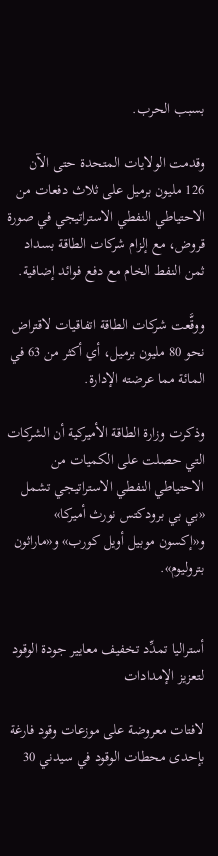بسبب الحرب.

وقدمت الولايات المتحدة حتى الآن 126 مليون برميل على ثلاث دفعات من الاحتياطي النفطي الاستراتيجي في صورة قروض، مع إلزام شركات الطاقة بسداد ثمن النفط الخام مع دفع فوائد إضافية.

ووقَّعت شركات الطاقة اتفاقيات لاقتراض نحو 80 مليون برميل، أي أكثر من 63 في المائة مما عرضته الإدارة.

وذكرت وزارة الطاقة الأميركية أن الشركات التي حصلت على الكميات من الاحتياطي النفطي الاستراتيجي تشمل «بي بي برودكتس نورث أميركا» و«إكسون موبيل أويل كورب» و«ماراثون بتروليوم».


أستراليا تمدِّد تخفيف معايير جودة الوقود لتعزيز الإمدادات

لافتات معروضة على موزعات وقود فارغة بإحدى محطات الوقود في سيدني 30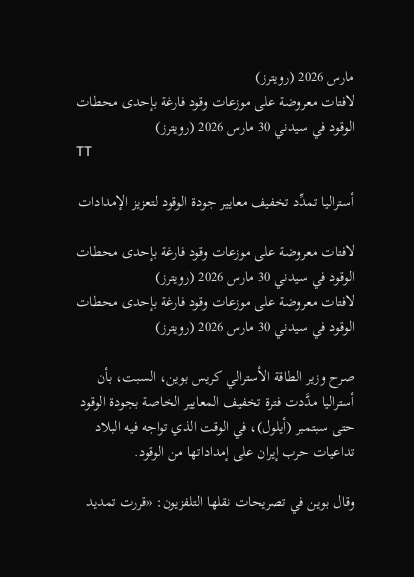مارس 2026 (رويترز)
لافتات معروضة على موزعات وقود فارغة بإحدى محطات الوقود في سيدني 30 مارس 2026 (رويترز)
TT

أستراليا تمدِّد تخفيف معايير جودة الوقود لتعزيز الإمدادات

لافتات معروضة على موزعات وقود فارغة بإحدى محطات الوقود في سيدني 30 مارس 2026 (رويترز)
لافتات معروضة على موزعات وقود فارغة بإحدى محطات الوقود في سيدني 30 مارس 2026 (رويترز)

صرح وزير الطاقة الأسترالي كريس بوين، السبت، بأن أستراليا مدَّدت فترة تخفيف المعايير الخاصة بجودة الوقود حتى سبتمبر (أيلول)، في الوقت الذي تواجه فيه البلاد تداعيات حرب إيران على إمداداتها من الوقود.

وقال بوين في تصريحات نقلها التلفزيون: «قررت تمديد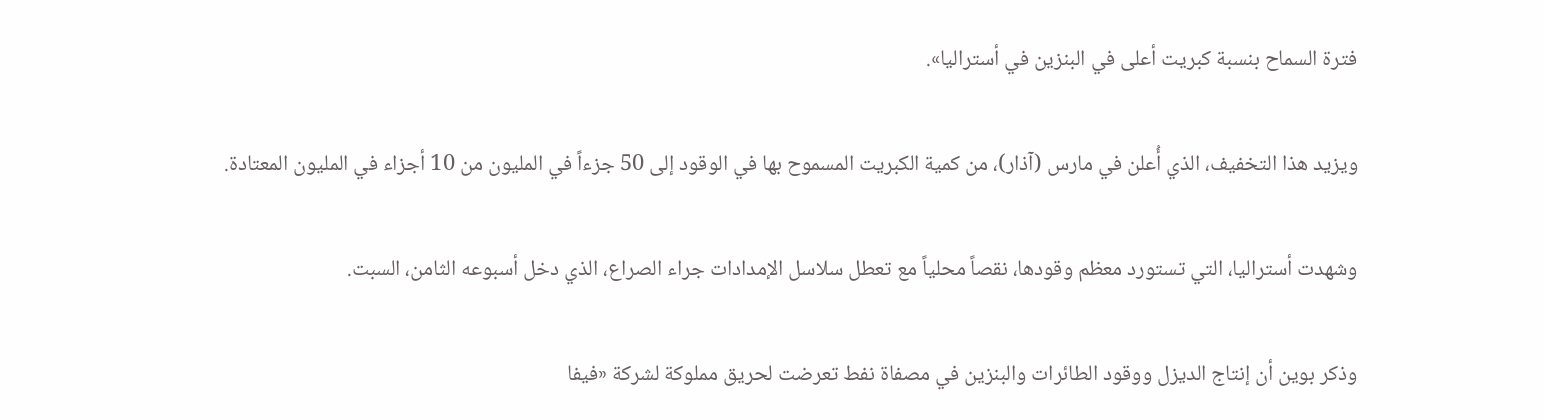فترة السماح بنسبة كبريت أعلى في البنزين في أستراليا».

ويزيد هذا التخفيف، الذي أُعلن في مارس (آذار)، من كمية الكبريت المسموح بها في الوقود إلى 50 جزءاً في المليون من 10 أجزاء في المليون المعتادة.

وشهدت أستراليا، التي تستورد معظم وقودها، نقصاً محلياً مع تعطل سلاسل الإمدادات جراء الصراع، الذي دخل أسبوعه الثامن، السبت.

وذكر بوين أن إنتاج الديزل ووقود الطائرات والبنزين في مصفاة نفط تعرضت لحريق مملوكة لشركة «فيفا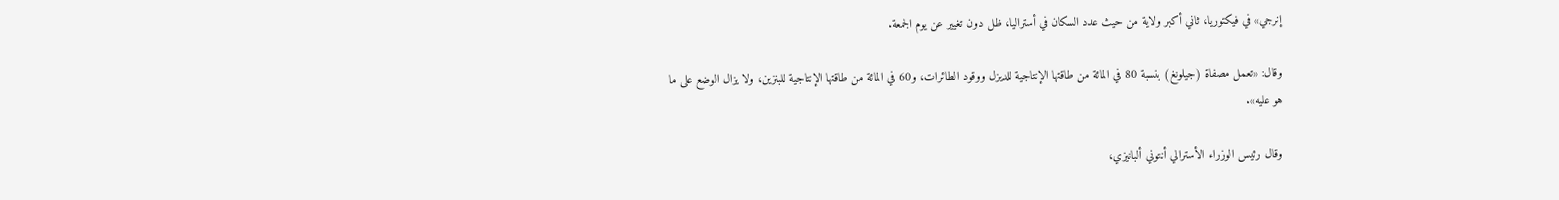إنرجي» في فيكتوريا، ثاني أكبر ولاية من حيث عدد السكان في أستراليا، ظل دون تغيير عن يوم الجمعة.

وقال: «تعمل مصفاة (جيلونغ) بنسبة 80 في المائة من طاقتها الإنتاجية للديزل ووقود الطائرات، و60 في المائة من طاقتها الإنتاجية للبنزين، ولا يزال الوضع على ما هو عليه».

وقال رئيس الوزراء الأسترالي أنتوني ألبانيزي،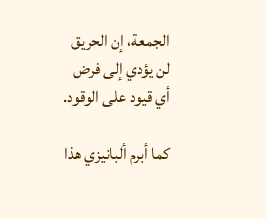الجمعة، إن الحريق لن يؤدي إلى فرض أي قيود على الوقود.

كما أبرم ألبانيزي هذا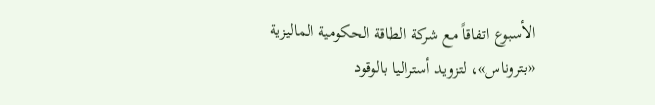الأسبوع اتفاقاً مع شركة الطاقة الحكومية الماليزية «بتروناس»، لتزويد أستراليا بالوقود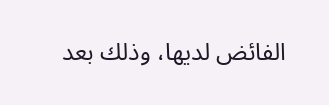الفائض لديها، وذلك بعد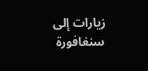زيارات إلى سنغافورة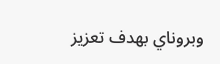وبروناي بهدف تعزيز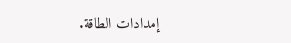إمدادات الطاقة.